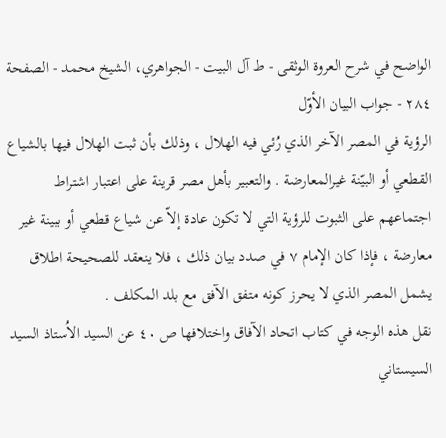الواضح في شرح العروة الوثقى - ط آل البيت - الجواهري، الشيخ محمد - الصفحة ٢٨٤ - جواب البيان الأوّل
الرؤية في المصر الآخر الذي رُئي فيه الهلال ، وذلك بأن ثبت الهلال فيها بالشياع القطعي أو البيّنة غيرالمعارضة . والتعبير بأهل مصر قرينة على اعتبار اشتراط اجتماعهم على الثبوت للرؤية التي لا تكون عادة إلاّ عن شياع قطعي أو ببينة غير معارضة ، فإذا كان الإمام ٧ في صدد بيان ذلك ، فلا ينعقد للصحيحة اطلاق يشمل المصر الذي لا يحرز كونه متفق الآفق مع بلد المكلف .
نقل هذه الوجه في كتاب اتحاد الآفاق واختلافها ص ٤٠ عن السيد الاُستاذ السيد السيستاني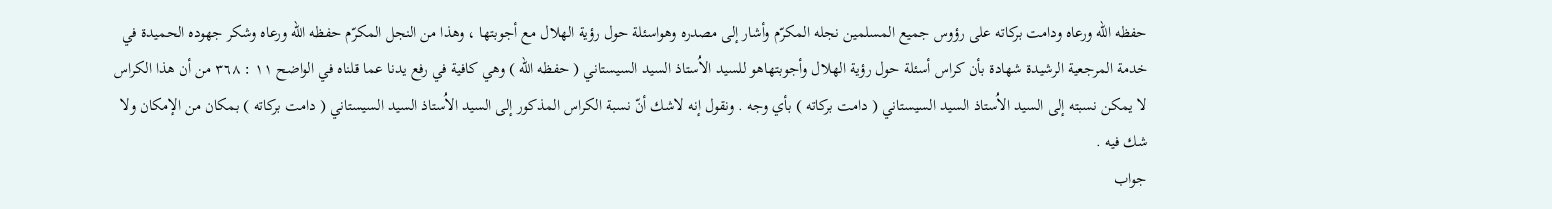حفظه الله ورعاه ودامت بركاته على رؤوس جميع المسلمين نجله المكرّم وأشار إلى مصدره وهواسئلة حول رؤية الهلال مع أجوبتها ، وهذا من النجل المكرّم حفظه الله ورعاه وشكر جهوده الحميدة في خدمة المرجعية الرشيدة شهادة بأن كراس أسئلة حول رؤية الهلال وأجوبتهاهو للسيد الاُستاذ السيد السيستاني ( حفظه الله ) وهي كافية في رفع يدنا عما قلناه في الواضح ١١ : ٣٦٨ من أن هذا الكراس لا يمكن نسبته إلى السيد الاُستاذ السيد السيستاني ( دامت بركاته ) بأي وجه . ونقول إنه لاشك أنّ نسبة الكراس المذكور إلى السيد الاُستاذ السيد السيستاني ( دامت بركاته ) بمكان من الإمكان ولا شك فيه .
جواب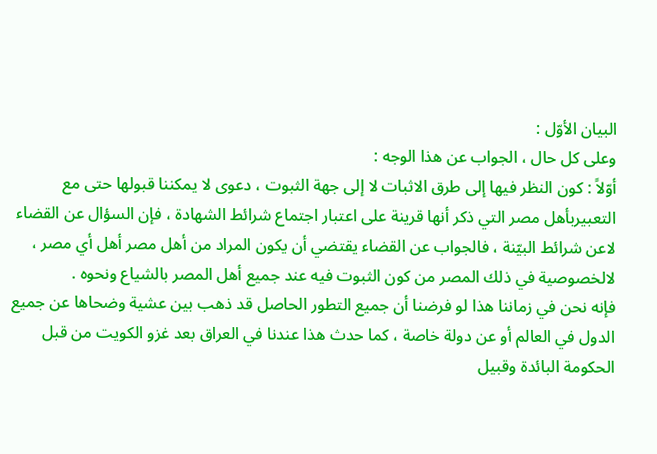البيان الأوّل :
وعلى كل حال ، الجواب عن هذا الوجه :
أوّلاً : كون النظر فيها إلى طرق الاثبات لا إلى جهة الثبوت ، دعوى لا يمكننا قبولها حتى مع التعبيربأهل مصر التي ذكر أنها قرينة على اعتبار اجتماع شرائط الشهادة ، فإن السؤال عن القضاء لاعن شرائط البيّنة ، فالجواب عن القضاء يقتضي أن يكون المراد من أهل مصر أهل أي مصر ، لالخصوصية في ذلك المصر من كون الثبوت فيه عند جميع أهل المصر بالشياع ونحوه .
فإنه نحن في زماننا هذا لو فرضنا أن جميع التطور الحاصل قد ذهب بين عشية وضحاها عن جميع الدول في العالم أو عن دولة خاصة ، كما حدث هذا عندنا في العراق بعد غزو الكويت من قبل الحكومة البائدة وقبيل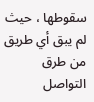سقوطها ، حيث لم يبق أي طريق من طرق التواصل